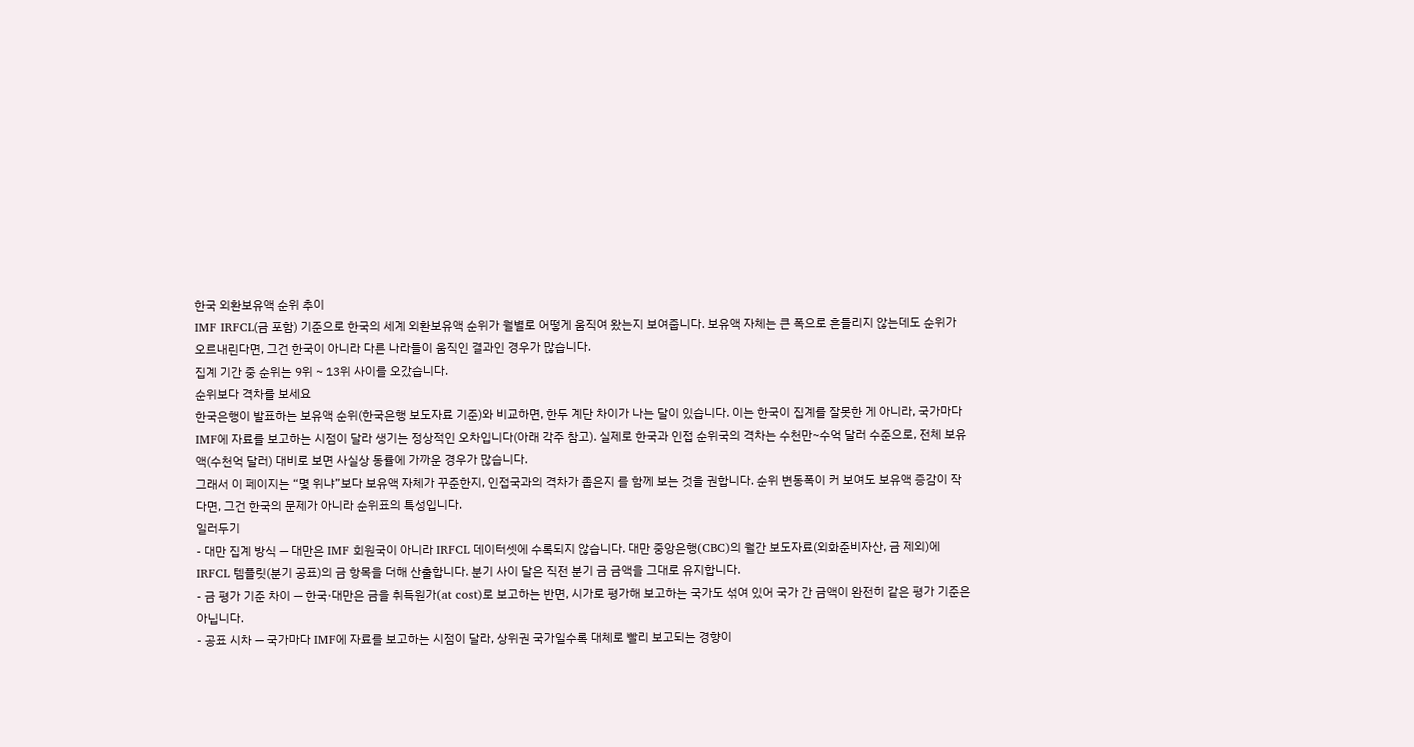한국 외환보유액 순위 추이
IMF IRFCL(금 포함) 기준으로 한국의 세계 외환보유액 순위가 월별로 어떻게 움직여 왔는지 보여줍니다. 보유액 자체는 큰 폭으로 흔들리지 않는데도 순위가 오르내린다면, 그건 한국이 아니라 다른 나라들이 움직인 결과인 경우가 많습니다.
집계 기간 중 순위는 9위 ~ 13위 사이를 오갔습니다.
순위보다 격차를 보세요
한국은행이 발표하는 보유액 순위(한국은행 보도자료 기준)와 비교하면, 한두 계단 차이가 나는 달이 있습니다. 이는 한국이 집계를 잘못한 게 아니라, 국가마다 IMF에 자료를 보고하는 시점이 달라 생기는 정상적인 오차입니다(아래 각주 참고). 실제로 한국과 인접 순위국의 격차는 수천만~수억 달러 수준으로, 전체 보유액(수천억 달러) 대비로 보면 사실상 동률에 가까운 경우가 많습니다.
그래서 이 페이지는 “몇 위냐”보다 보유액 자체가 꾸준한지, 인접국과의 격차가 좁은지 를 함께 보는 것을 권합니다. 순위 변동폭이 커 보여도 보유액 증감이 작다면, 그건 한국의 문제가 아니라 순위표의 특성입니다.
일러두기
- 대만 집계 방식 — 대만은 IMF 회원국이 아니라 IRFCL 데이터셋에 수록되지 않습니다. 대만 중앙은행(CBC)의 월간 보도자료(외화준비자산, 금 제외)에 IRFCL 템플릿(분기 공표)의 금 항목을 더해 산출합니다. 분기 사이 달은 직전 분기 금 금액을 그대로 유지합니다.
- 금 평가 기준 차이 — 한국·대만은 금을 취득원가(at cost)로 보고하는 반면, 시가로 평가해 보고하는 국가도 섞여 있어 국가 간 금액이 완전히 같은 평가 기준은 아닙니다.
- 공표 시차 — 국가마다 IMF에 자료를 보고하는 시점이 달라, 상위권 국가일수록 대체로 빨리 보고되는 경향이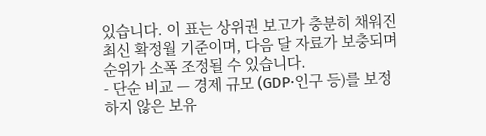있습니다. 이 표는 상위권 보고가 충분히 채워진 최신 확정월 기준이며, 다음 달 자료가 보충되며 순위가 소폭 조정될 수 있습니다.
- 단순 비교 — 경제 규모 (GDP·인구 등)를 보정하지 않은 보유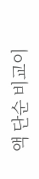액 단순 비교이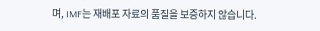며, IMF는 재배포 자료의 품질을 보증하지 않습니다.